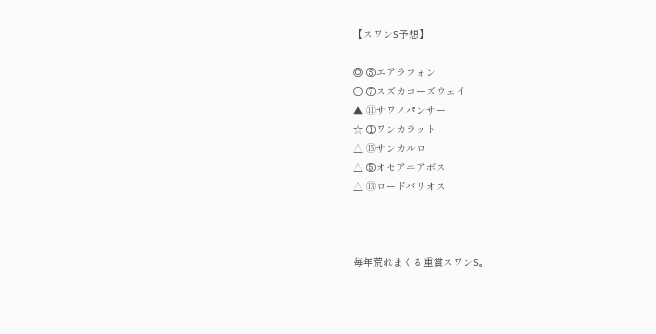【スワンS予想】

◎ ③エアラフォン
○ ⑦スズカコーズウェイ
▲ ⑪サワノパンサー
☆ ①ワンカラット
△ ⑮サンカルロ
△ ⑤オセアニアボス
△ ⑬ロードバリオス



毎年荒れまくる重賞スワンS。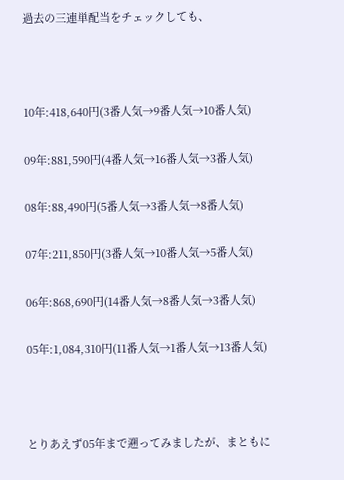過去の三連単配当をチェックしても、



10年:418,640円(3番人気→9番人気→10番人気)

09年:881,590円(4番人気→16番人気→3番人気)

08年:88,490円(5番人気→3番人気→8番人気)

07年:211,850円(3番人気→10番人気→5番人気)

06年:868,690円(14番人気→8番人気→3番人気)

05年:1,084,310円(11番人気→1番人気→13番人気)



とりあえず05年まで遡ってみましたが、まともに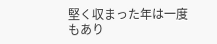堅く収まった年は一度もあり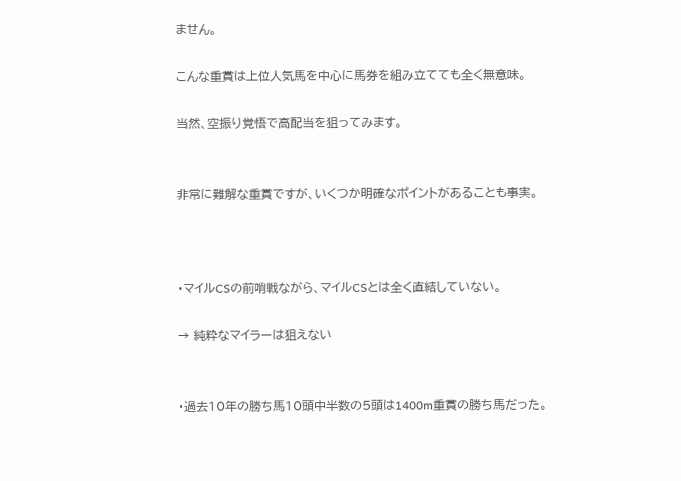ません。

こんな重賞は上位人気馬を中心に馬券を組み立てても全く無意味。

当然、空振り覚悟で高配当を狙ってみます。


非常に難解な重賞ですが、いくつか明確なポイントがあることも事実。



・マイルCSの前哨戦ながら、マイルCSとは全く直結していない。

→ 純粋なマイラーは狙えない


・過去10年の勝ち馬10頭中半数の5頭は1400m重賞の勝ち馬だった。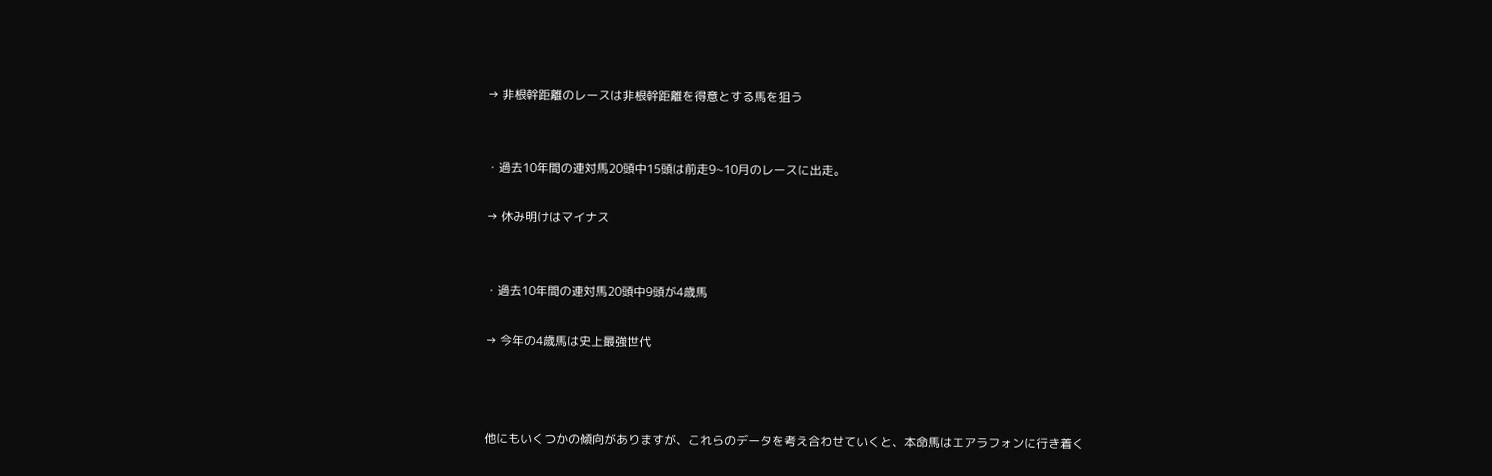→ 非根幹距離のレースは非根幹距離を得意とする馬を狙う


・過去10年間の連対馬20頭中15頭は前走9~10月のレースに出走。

→ 休み明けはマイナス


・過去10年間の連対馬20頭中9頭が4歳馬

→ 今年の4歳馬は史上最強世代



他にもいくつかの傾向がありますが、これらのデータを考え合わせていくと、本命馬はエアラフォンに行き着く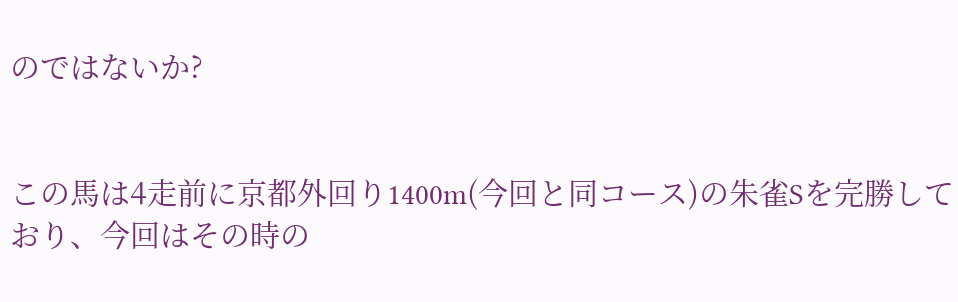のではないか?


この馬は4走前に京都外回り1400m(今回と同コース)の朱雀Sを完勝しており、今回はその時の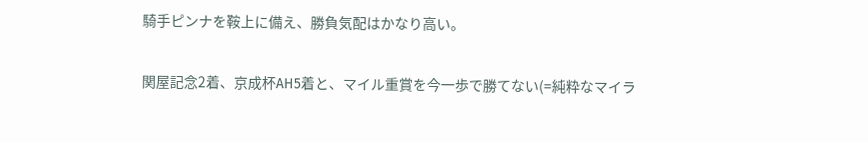騎手ピンナを鞍上に備え、勝負気配はかなり高い。

関屋記念2着、京成杯AH5着と、マイル重賞を今一歩で勝てない(=純粋なマイラ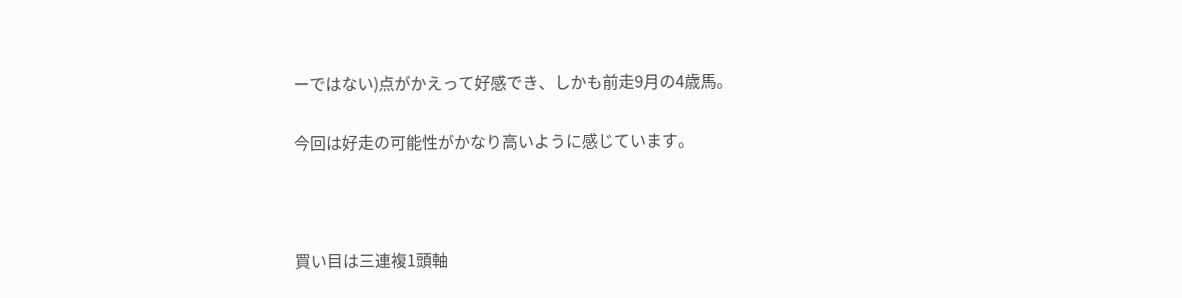ーではない)点がかえって好感でき、しかも前走9月の4歳馬。

今回は好走の可能性がかなり高いように感じています。



買い目は三連複1頭軸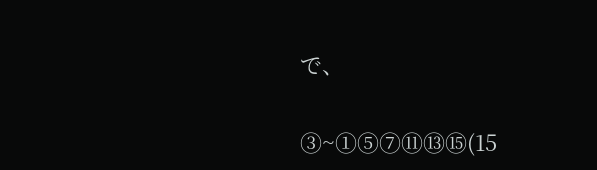で、

③~①⑤⑦⑪⑬⑮(15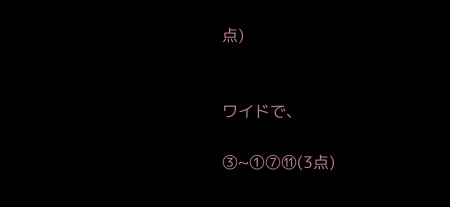点)


ワイドで、

③~①⑦⑪(3点)